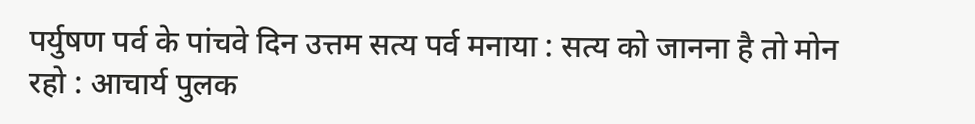पर्युषण पर्व के पांचवे दिन उत्तम सत्य पर्व मनाया : सत्य को जानना है तो मोन रहो : आचार्य पुलक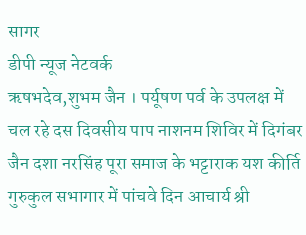सागर
डीपी न्यूज नेटवर्क
ऋषभदेव,शुभम जैन । पर्यूषण पर्व के उपलक्ष में चल रहे दस दिवसीय पाप नाशनम शिविर में दिगंबर जैन दशा नरसिंह पूरा समाज के भट्टाराक यश कीर्ति गुरुकुल सभागार में पांचवे दिन आचार्य श्री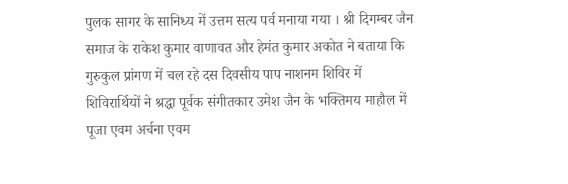पुलक सागर के सानिध्य में उत्तम सत्य पर्व मनाया गया । श्री दिगम्बर जैन समाज के राकेश कुमार वाणावत और हेमंत कुमार अकोत ने बताया कि गुरुकुल प्रांगण में चल रहे दस दिवसीय पाप नाशनम शिविर में शिविरार्थियों ने श्रद्धा पूर्वक संगीतकार उमेश जैन के भक्तिमय माहौल में पूजा एवम अर्चना एवम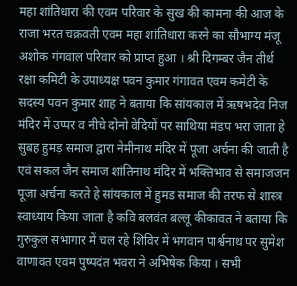महा शांतिधारा की एवम परिवार के सुख की कामना की आज के राजा भरत चक्रवती एवम महा शांतिधारा करने का सौभाग्य मंजू अशोक गंगवाल परिवार को प्राप्त हुआ । श्री दिगम्बर जैन तीर्थ रक्षा कमिटी के उपाध्यक्ष पवन कुमार गंगावत एवम कमेटी के सदस्य पवन कुमार शाह ने बताया कि सांयकाल में ऋषभदेव निज मंदिर में उप्पर व नीचे दोनो वेदियों पर साथिया मंडप भरा जाता हे सुबह हुमड़ समाज द्वारा नेमीनाथ मंदिर में पूजा अर्चना की जाती है एवं सकल जैन समाज शांतिनाथ मंदिर में भक्तिभाव से समाजजन पूजा अर्चना करते हे सांयकाल में हुमड समाज की तरफ से शास्त्र स्वाध्याय किया जाता है कवि बलवंत बल्लू कीकावत ने बताया कि गुरुकुल सभागार में चल रहे शिविर में भगवान पार्श्वनाथ पर सुमेश वाणावत एवम पुष्पदंत भवरा ने अभिषेक किया । सभी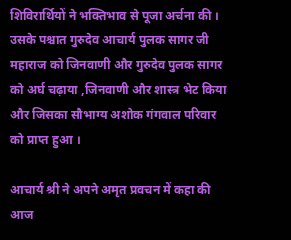शिविरार्थियों ने भक्तिभाव से पूजा अर्चना की । उसके पश्चात गुरुदेव आचार्य पुलक सागर जी महाराज को जिनवाणी और गुरुदेव पुलक सागर को अर्घ चढ़ाया ,जिनवाणी और शास्त्र भेट किया और जिसका सौभाग्य अशोक गंगवाल परिवार को प्राप्त हुआ ।

आचार्य श्री ने अपने अमृत प्रवचन में कहा की आज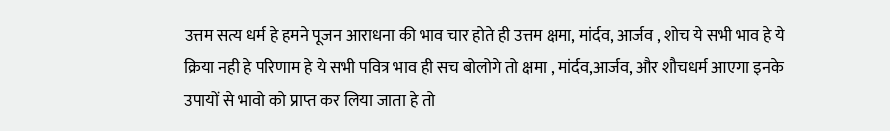उत्तम सत्य धर्म हे हमने पूजन आराधना की भाव चार होते ही उत्तम क्षमा, मांर्दव, आर्जव , शोच ये सभी भाव हे ये क्रिया नही हे परिणाम हे ये सभी पवित्र भाव ही सच बोलोगे तो क्षमा , मांर्दव,आर्जव, और शौचधर्म आएगा इनके उपायों से भावो को प्राप्त कर लिया जाता हे तो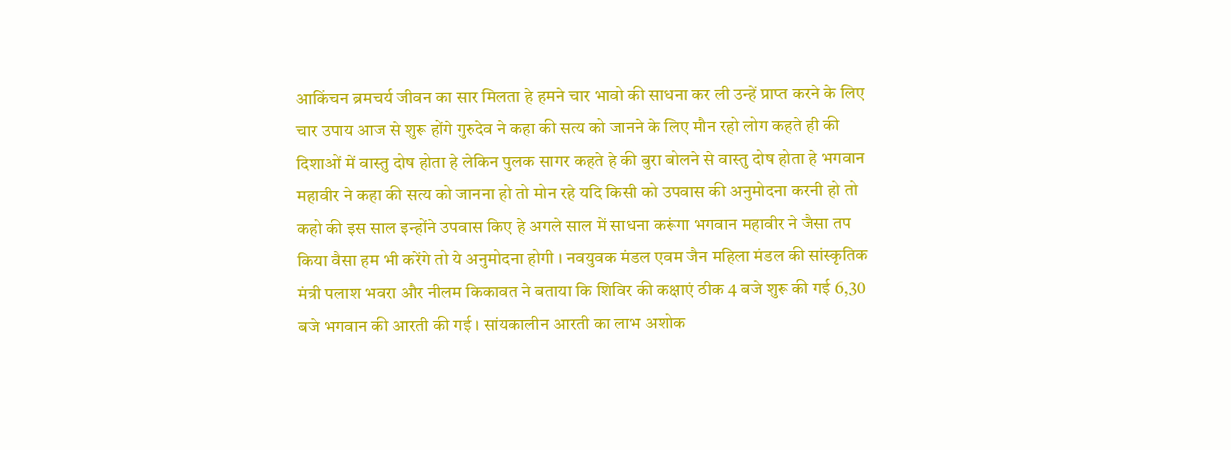आकिंचन ब्रमचर्य जीवन का सार मिलता हे हमने चार भावो की साधना कर ली उन्हें प्राप्त करने के लिए चार उपाय आज से शुरू होंगे गुरुदेव ने कहा की सत्य को जानने के लिए मौन रहो लोग कहते ही की दिशाओं में वास्तु दोष होता हे लेकिन पुलक सागर कहते हे की बुरा बोलने से वास्तु दोष होता हे भगवान महावीर ने कहा की सत्य को जानना हो तो मोन रहे यदि किसी को उपवास की अनुमोदना करनी हो तो कहो की इस साल इन्होंने उपवास किए हे अगले साल में साधना करूंगा भगवान महावीर ने जैसा तप किया वैसा हम भी करेंगे तो ये अनुमोदना होगी । नवयुवक मंडल एवम जैन महिला मंडल की सांस्कृतिक मंत्री पलाश भवरा और नीलम किकावत ने बताया कि शिविर की कक्षाएं ठीक 4 बजे शुरू की गई 6,30 बजे भगवान की आरती की गई । सांयकालीन आरती का लाभ अशोक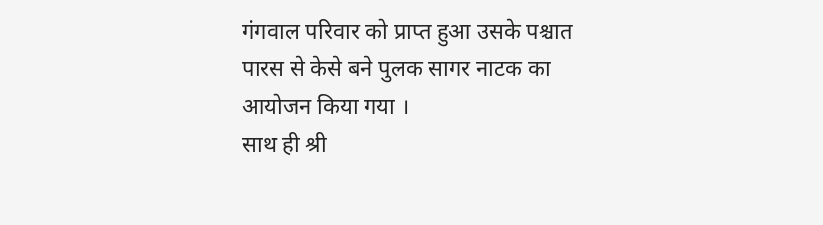गंगवाल परिवार को प्राप्त हुआ उसके पश्चात पारस से केसे बने पुलक सागर नाटक का आयोजन किया गया ।
साथ ही श्री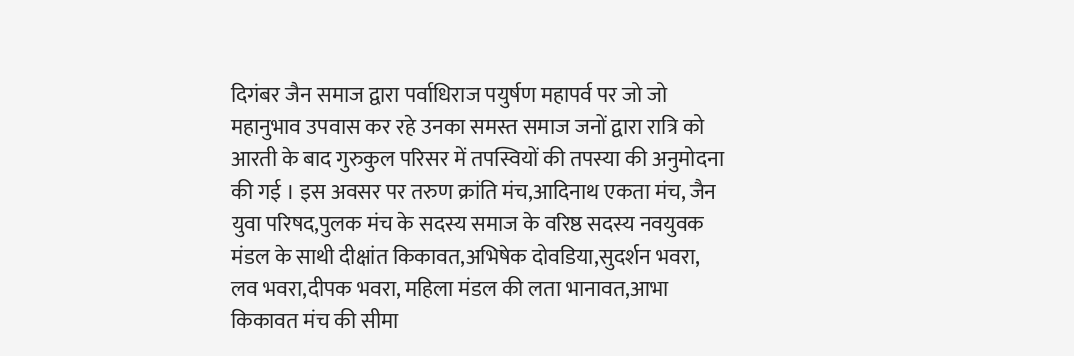दिगंबर जैन समाज द्वारा पर्वाधिराज पयुर्षण महापर्व पर जो जो महानुभाव उपवास कर रहे उनका समस्त समाज जनों द्वारा रात्रि को आरती के बाद गुरुकुल परिसर में तपस्वियों की तपस्या की अनुमोदना की गई । इस अवसर पर तरुण क्रांति मंच,आदिनाथ एकता मंच, जैन युवा परिषद,पुलक मंच के सदस्य समाज के वरिष्ठ सदस्य नवयुवक मंडल के साथी दीक्षांत किकावत,अभिषेक दोवडिया,सुदर्शन भवरा, लव भवरा,दीपक भवरा, महिला मंडल की लता भानावत,आभा किकावत मंच की सीमा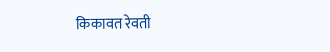किकावत रेवती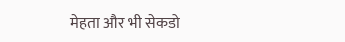मेहता और भी सेकडो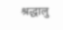श्रद्धालु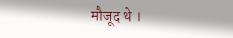मौजूद थे ।